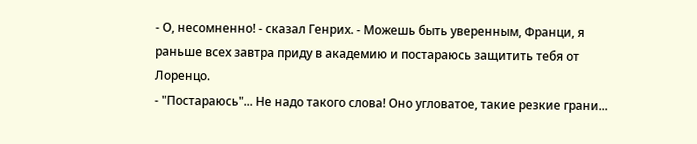- О, несомненно! - сказал Генрих. - Можешь быть уверенным, Франци, я раньше всех завтра приду в академию и постараюсь защитить тебя от Лоренцо.
- "Постараюсь"... Не надо такого слова! Оно угловатое, такие резкие грани...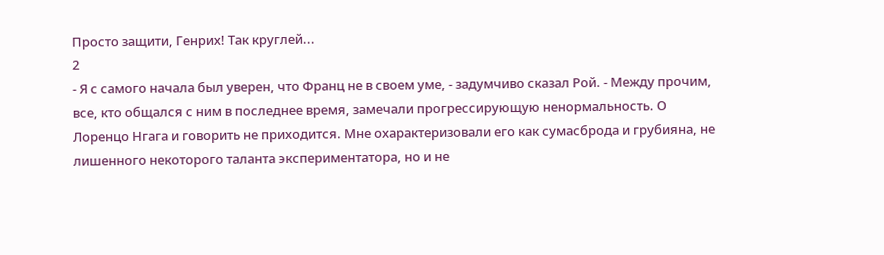Просто защити, Генрих! Так круглей...
2
- Я с самого начала был уверен, что Франц не в своем уме, - задумчиво сказал Рой. - Между прочим, все, кто общался с ним в последнее время, замечали прогрессирующую ненормальность. О Лоренцо Нгага и говорить не приходится. Мне охарактеризовали его как сумасброда и грубияна, не лишенного некоторого таланта экспериментатора, но и не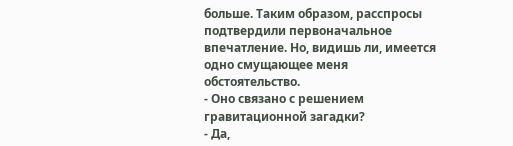больше. Таким образом, расспросы подтвердили первоначальное впечатление. Но, видишь ли, имеется одно смущающее меня обстоятельство.
- Оно связано с решением гравитационной загадки?
- Да,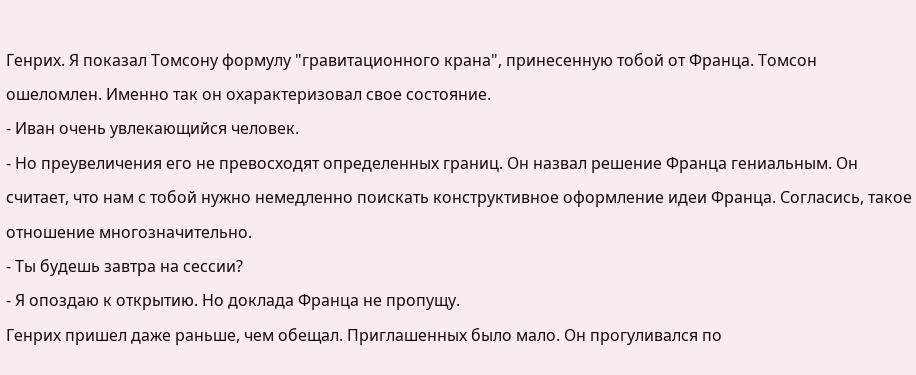Генрих. Я показал Томсону формулу "гравитационного крана", принесенную тобой от Франца. Томсон ошеломлен. Именно так он охарактеризовал свое состояние.
- Иван очень увлекающийся человек.
- Но преувеличения его не превосходят определенных границ. Он назвал решение Франца гениальным. Он считает, что нам с тобой нужно немедленно поискать конструктивное оформление идеи Франца. Согласись, такое отношение многозначительно.
- Ты будешь завтра на сессии?
- Я опоздаю к открытию. Но доклада Франца не пропущу.
Генрих пришел даже раньше, чем обещал. Приглашенных было мало. Он прогуливался по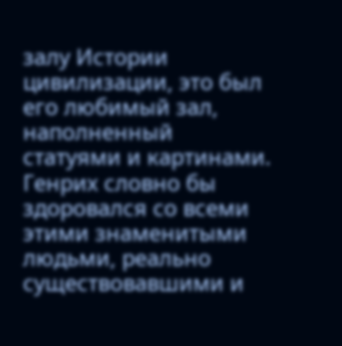залу Истории цивилизации, это был его любимый зал, наполненный статуями и картинами. Генрих словно бы здоровался со всеми этими знаменитыми людьми, реально существовавшими и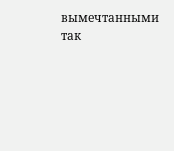вымечтанными так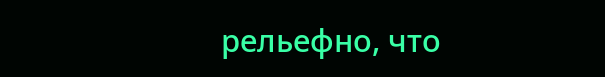рельефно, что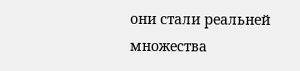они стали реальней множества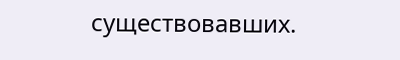существовавших.